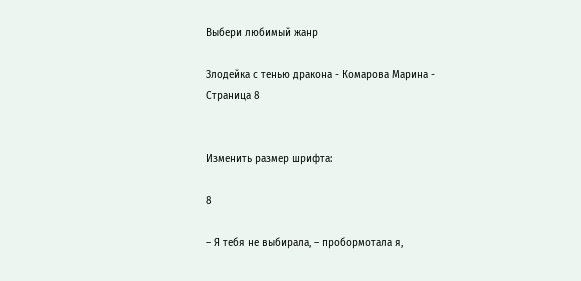Выбери любимый жанр

Злодейка с тенью дракона - Комарова Марина - Страница 8


Изменить размер шрифта:

8

– Я тебя не выбирала, – пробормотала я,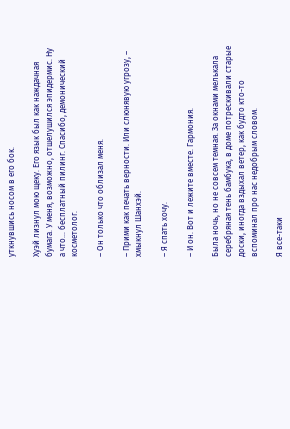уткнувшись носом в его бок.

Хуэй лизнул мою щеку. Его язык был как наждачная бумага. У меня, возможно, отшелушился эпидермис. Ну а что… бесплатный пилинг. Спасибо, демонический косметолог.

– Он только что облизал меня.

– Прими как печать верности. Или слюнявую угрозу, – хмыкнул Шанхэй.

– Я спать хочу.

– И он. Вот и лежите вместе. Гармония.

Была ночь, но не совсем темная. За окнами мелькала серебряная тень бамбука, в доме потрескивали старые доски, иногда вздыхал ветер, как будто кто-то вспоминал про нас недобрым словом.

Я все-таки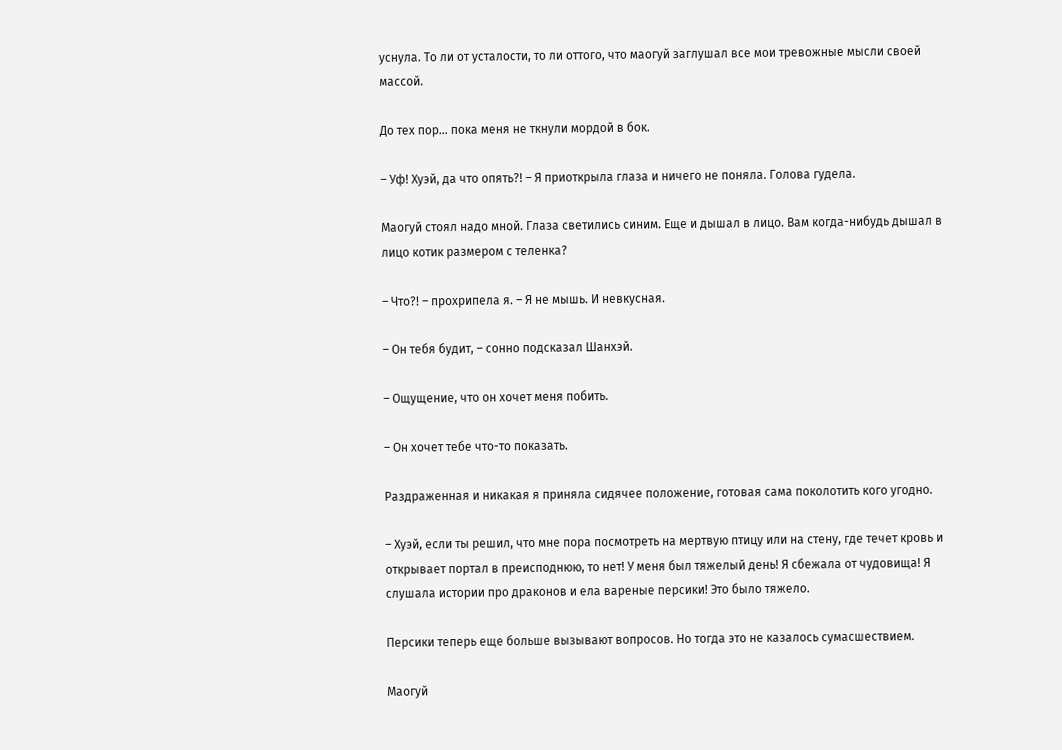уснула. То ли от усталости, то ли оттого, что маогуй заглушал все мои тревожные мысли своей массой.

До тех пор… пока меня не ткнули мордой в бок.

– Уф! Хуэй, да что опять?! – Я приоткрыла глаза и ничего не поняла. Голова гудела.

Маогуй стоял надо мной. Глаза светились синим. Еще и дышал в лицо. Вам когда-нибудь дышал в лицо котик размером с теленка?

– Что?! – прохрипела я. – Я не мышь. И невкусная.

– Он тебя будит, – сонно подсказал Шанхэй.

– Ощущение, что он хочет меня побить.

– Он хочет тебе что-то показать.

Раздраженная и никакая я приняла сидячее положение, готовая сама поколотить кого угодно.

– Хуэй, если ты решил, что мне пора посмотреть на мертвую птицу или на стену, где течет кровь и открывает портал в преисподнюю, то нет! У меня был тяжелый день! Я сбежала от чудовища! Я слушала истории про драконов и ела вареные персики! Это было тяжело.

Персики теперь еще больше вызывают вопросов. Но тогда это не казалось сумасшествием.

Маогуй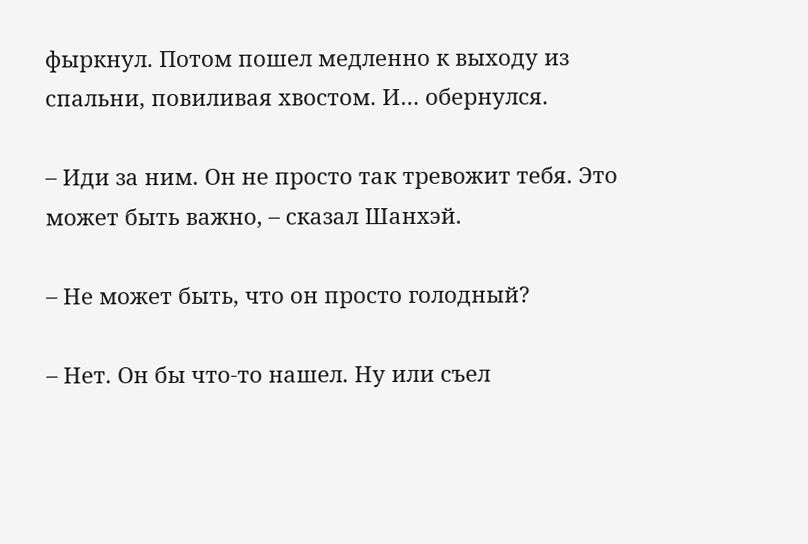фыркнул. Потом пошел медленно к выходу из спальни, повиливая хвостом. И… обернулся.

– Иди за ним. Он не просто так тревожит тебя. Это может быть важно, – сказал Шанхэй.

– Не может быть, что он просто голодный?

– Нет. Он бы что-то нашел. Ну или съел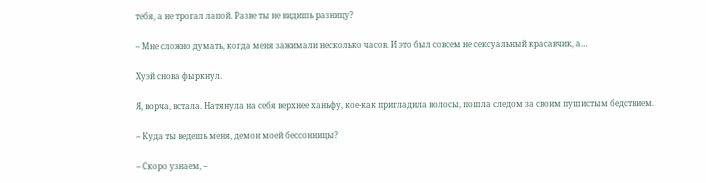тебя, а не трогал лапой. Разве ты не видишь разницу?

– Мне сложно думать, когда меня зажимали несколько часов. И это был совсем не сексуальный красавчик, а…

Хуэй снова фыркнул.

Я, ворча, встала. Натянула на себя верхнее ханьфу, кое-как пригладила волосы, пошла следом за своим пушистым бедствием.

– Куда ты ведешь меня, демон моей бессонницы?

– Скоро узнаем, –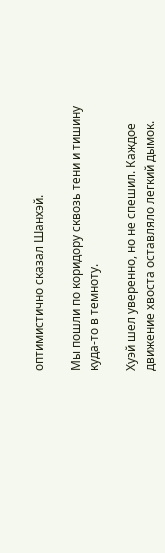оптимистично сказал Шанхэй.

Мы пошли по коридору сквозь тени и тишину куда-то в темноту.

Хуэй шел уверенно, но не спешил. Каждое движение хвоста оставляло легкий дымок.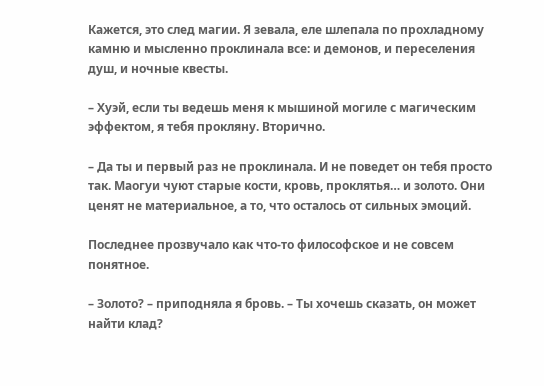Кажется, это след магии. Я зевала, еле шлепала по прохладному камню и мысленно проклинала все: и демонов, и переселения душ, и ночные квесты.

– Хуэй, если ты ведешь меня к мышиной могиле с магическим эффектом, я тебя прокляну. Вторично.

– Да ты и первый раз не проклинала. И не поведет он тебя просто так. Маогуи чуют старые кости, кровь, проклятья… и золото. Они ценят не материальное, а то, что осталось от сильных эмоций.

Последнее прозвучало как что-то философское и не совсем понятное.

– Золото? – приподняла я бровь. – Ты хочешь сказать, он может найти клад?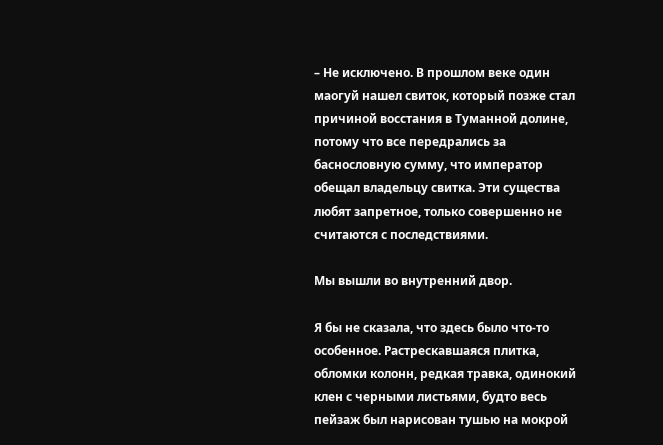– Не исключено. В прошлом веке один маогуй нашел свиток, который позже стал причиной восстания в Туманной долине, потому что все передрались за баснословную сумму, что император обещал владельцу свитка. Эти существа любят запретное, только совершенно не считаются с последствиями.

Мы вышли во внутренний двор.

Я бы не сказала, что здесь было что-то особенное. Растрескавшаяся плитка, обломки колонн, редкая травка, одинокий клен с черными листьями, будто весь пейзаж был нарисован тушью на мокрой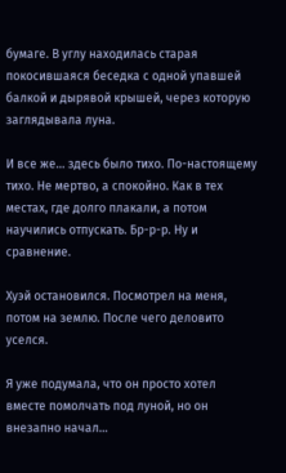бумаге. В углу находилась старая покосившаяся беседка с одной упавшей балкой и дырявой крышей, через которую заглядывала луна.

И все же… здесь было тихо. По-настоящему тихо. Не мертво, а спокойно. Как в тех местах, где долго плакали, а потом научились отпускать. Бр-р-р. Ну и сравнение.

Хуэй остановился. Посмотрел на меня, потом на землю. После чего деловито уселся.

Я уже подумала, что он просто хотел вместе помолчать под луной, но он внезапно начал…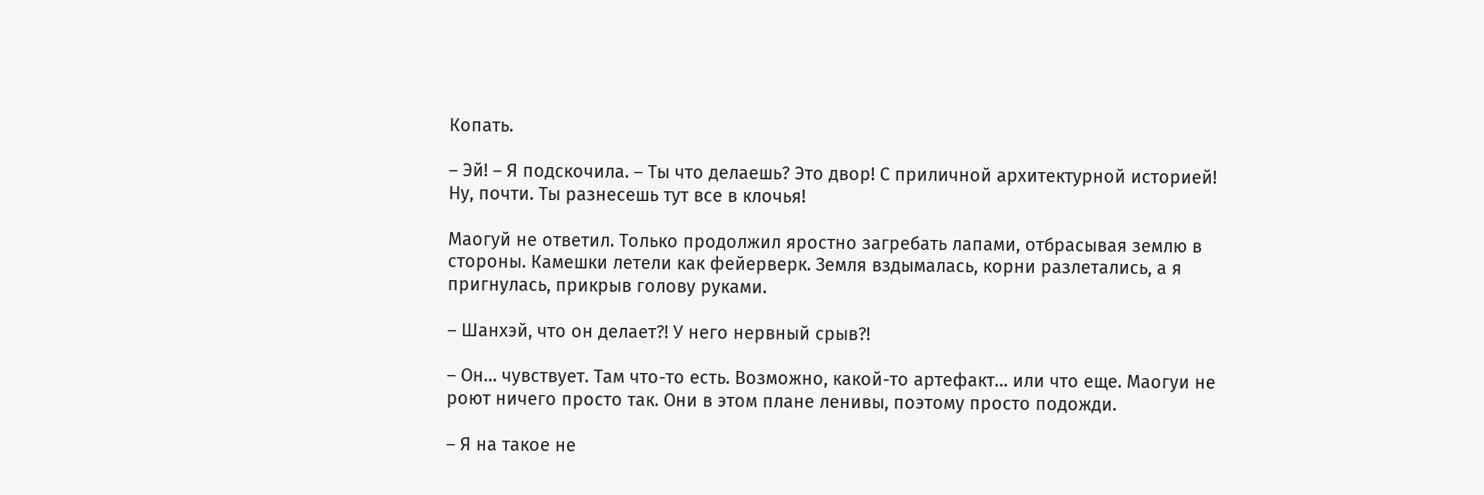Копать.

– Эй! – Я подскочила. – Ты что делаешь? Это двор! С приличной архитектурной историей! Ну, почти. Ты разнесешь тут все в клочья!

Маогуй не ответил. Только продолжил яростно загребать лапами, отбрасывая землю в стороны. Камешки летели как фейерверк. Земля вздымалась, корни разлетались, а я пригнулась, прикрыв голову руками.

– Шанхэй, что он делает?! У него нервный срыв?!

– Он… чувствует. Там что-то есть. Возможно, какой-то артефакт… или что еще. Маогуи не роют ничего просто так. Они в этом плане ленивы, поэтому просто подожди.

– Я на такое не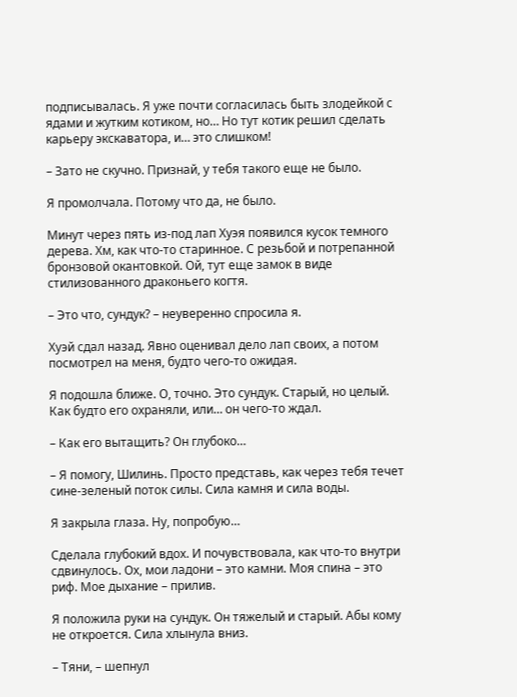подписывалась. Я уже почти согласилась быть злодейкой с ядами и жутким котиком, но… Но тут котик решил сделать карьеру экскаватора, и… это слишком!

– Зато не скучно. Признай, у тебя такого еще не было.

Я промолчала. Потому что да, не было.

Минут через пять из-под лап Хуэя появился кусок темного дерева. Хм, как что-то старинное. С резьбой и потрепанной бронзовой окантовкой. Ой, тут еще замок в виде стилизованного драконьего когтя.

– Это что, сундук? – неуверенно спросила я.

Хуэй сдал назад. Явно оценивал дело лап своих, а потом посмотрел на меня, будто чего-то ожидая.

Я подошла ближе. О, точно. Это сундук. Старый, но целый. Как будто его охраняли, или… он чего-то ждал.

– Как его вытащить? Он глубоко…

– Я помогу, Шилинь. Просто представь, как через тебя течет сине-зеленый поток силы. Сила камня и сила воды.

Я закрыла глаза. Ну, попробую…

Сделала глубокий вдох. И почувствовала, как что-то внутри сдвинулось. Ох, мои ладони – это камни. Моя спина – это риф. Мое дыхание – прилив.

Я положила руки на сундук. Он тяжелый и старый. Абы кому не откроется. Сила хлынула вниз.

– Тяни, – шепнул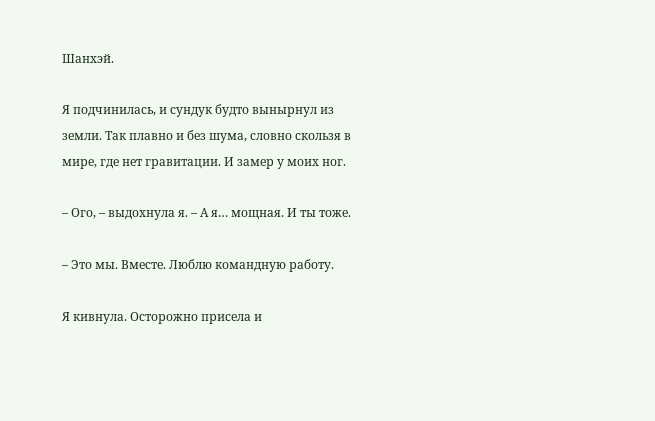Шанхэй.

Я подчинилась, и сундук будто вынырнул из земли. Так плавно и без шума, словно скользя в мире, где нет гравитации. И замер у моих ног.

– Ого, – выдохнула я. – А я… мощная. И ты тоже.

– Это мы. Вместе. Люблю командную работу.

Я кивнула. Осторожно присела и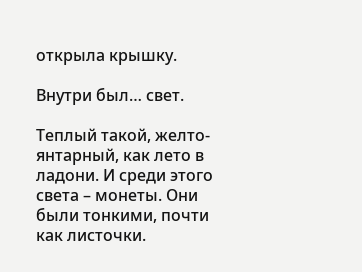открыла крышку.

Внутри был… свет.

Теплый такой, желто-янтарный, как лето в ладони. И среди этого света – монеты. Они были тонкими, почти как листочки.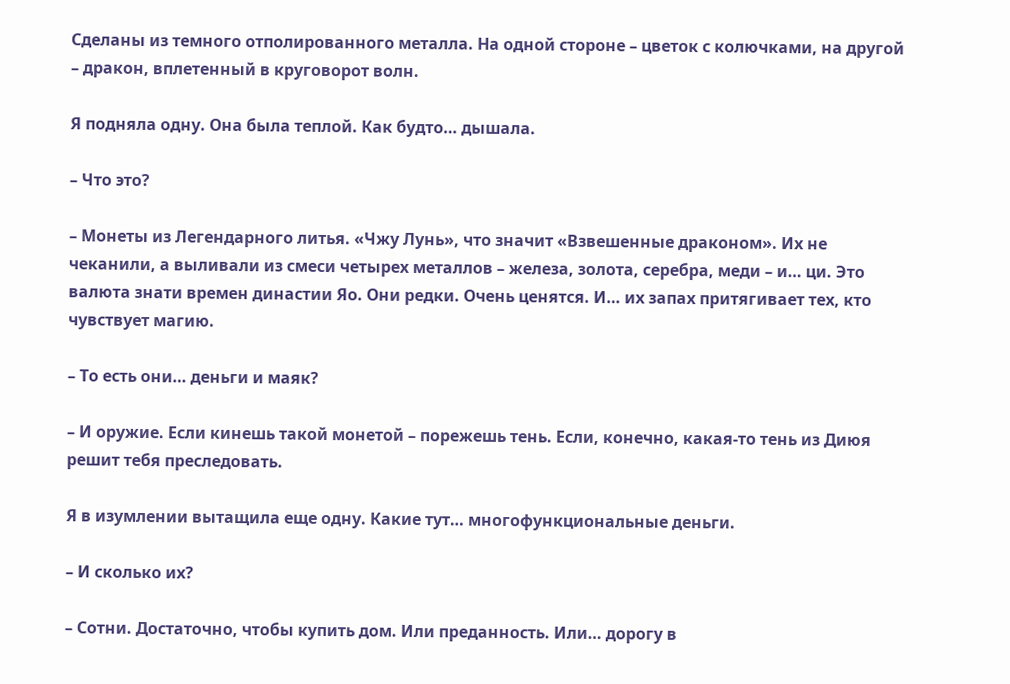Сделаны из темного отполированного металла. На одной стороне – цветок с колючками, на другой – дракон, вплетенный в круговорот волн.

Я подняла одну. Она была теплой. Как будто… дышала.

– Что это?

– Монеты из Легендарного литья. «Чжу Лунь», что значит «Взвешенные драконом». Их не чеканили, а выливали из смеси четырех металлов – железа, золота, серебра, меди – и… ци. Это валюта знати времен династии Яо. Они редки. Очень ценятся. И… их запах притягивает тех, кто чувствует магию.

– То есть они… деньги и маяк?

– И оружие. Если кинешь такой монетой – порежешь тень. Если, конечно, какая-то тень из Диюя решит тебя преследовать.

Я в изумлении вытащила еще одну. Какие тут… многофункциональные деньги.

– И сколько их?

– Сотни. Достаточно, чтобы купить дом. Или преданность. Или… дорогу в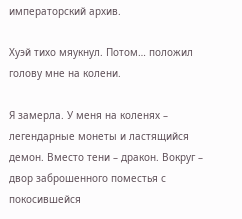императорский архив.

Хуэй тихо мяукнул. Потом… положил голову мне на колени.

Я замерла. У меня на коленях – легендарные монеты и ластящийся демон. Вместо тени – дракон. Вокруг – двор заброшенного поместья с покосившейся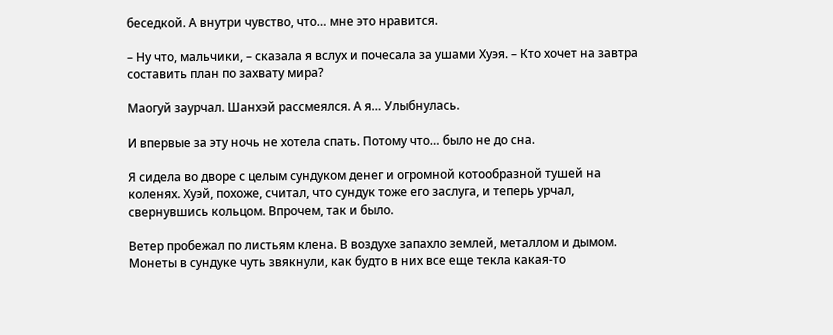беседкой. А внутри чувство, что… мне это нравится.

– Ну что, мальчики, – сказала я вслух и почесала за ушами Хуэя. – Кто хочет на завтра составить план по захвату мира?

Маогуй заурчал. Шанхэй рассмеялся. А я… Улыбнулась.

И впервые за эту ночь не хотела спать. Потому что… было не до сна.

Я сидела во дворе с целым сундуком денег и огромной котообразной тушей на коленях. Хуэй, похоже, считал, что сундук тоже его заслуга, и теперь урчал, свернувшись кольцом. Впрочем, так и было.

Ветер пробежал по листьям клена. В воздухе запахло землей, металлом и дымом. Монеты в сундуке чуть звякнули, как будто в них все еще текла какая-то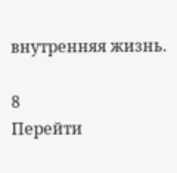внутренняя жизнь.

8
Перейти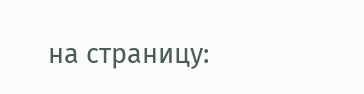на страницу: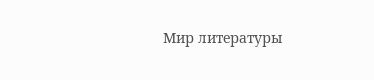Мир литературы